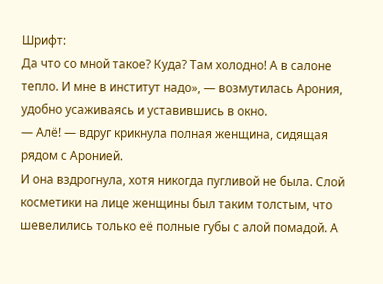Шрифт:
Да что со мной такое? Куда? Там холодно! А в салоне тепло. И мне в институт надо», — возмутилась Арония, удобно усаживаясь и уставившись в окно.
— Алё! — вдруг крикнула полная женщина, сидящая рядом с Аронией.
И она вздрогнула, хотя никогда пугливой не была. Слой косметики на лице женщины был таким толстым, что шевелились только её полные губы с алой помадой. А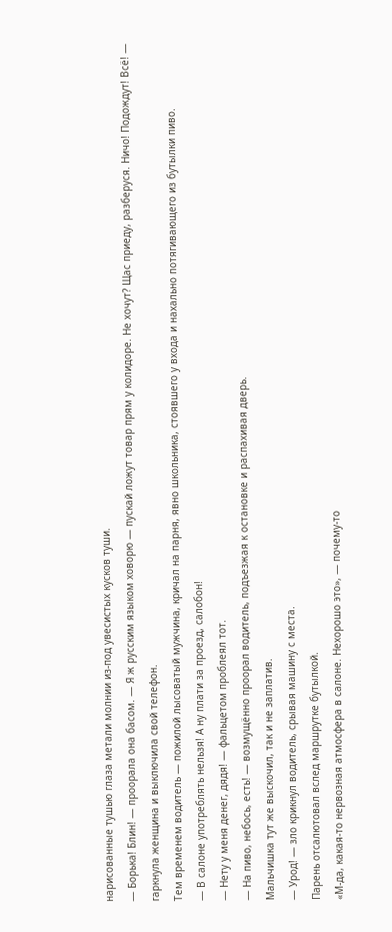нарисованные тушью глаза метали молнии из-под увесистых кусков туши.
— Борька! Блин! — проорала она басом. — Я ж русским языком ховорю — пускай ложут товар прям у колидоре. Не хочут? Щас приеду, разберуся. Ничо! Подождут! Всё! — гаркнула женщина и выключила свой телефон.
Тем временем водитель — пожилой лысоватый мужчина, кричал на парня, явно школьника, стоявшего у входа и нахально потягивающего из бутылки пиво.
— В салоне употреблять нельзя! А ну плати за проезд, салобон!
— Нету у меня денег, дядя! — фальцетом проблеял тот.
— На пиво, небось, есть! — возмущённо проорал водитель, подъезжая к остановке и распахивая дверь.
Мальчишка тут же выскочил, так и не заплатив.
— Урод! — зло крикнул водитель, срывая машину с места.
Парень отсалютовал вслед маршрутке бутылкой.
«М-да, какая-то нервозная атмосфера в салоне. Нехорошо это», — почему-то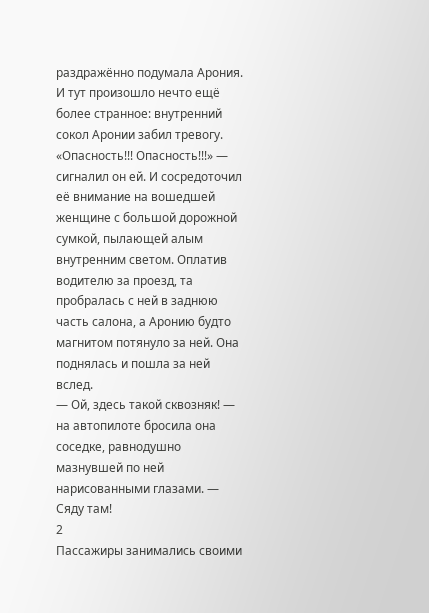раздражённо подумала Арония.
И тут произошло нечто ещё более странное: внутренний сокол Аронии забил тревогу. «Опасность!!! Опасность!!!» — сигналил он ей. И сосредоточил её внимание на вошедшей женщине с большой дорожной сумкой, пылающей алым внутренним светом. Оплатив водителю за проезд, та пробралась с ней в заднюю часть салона, а Аронию будто магнитом потянуло за ней. Она поднялась и пошла за ней вслед.
— Ой, здесь такой сквозняк! — на автопилоте бросила она соседке, равнодушно мазнувшей по ней нарисованными глазами. — Сяду там!
2
Пассажиры занимались своими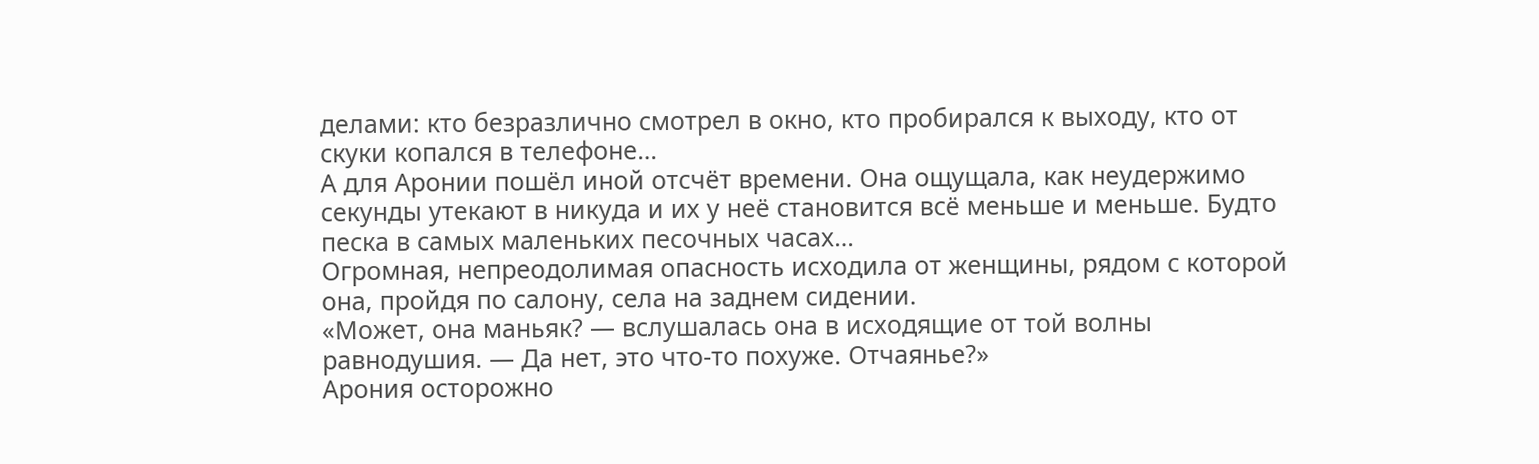делами: кто безразлично смотрел в окно, кто пробирался к выходу, кто от скуки копался в телефоне…
А для Аронии пошёл иной отсчёт времени. Она ощущала, как неудержимо секунды утекают в никуда и их у неё становится всё меньше и меньше. Будто песка в самых маленьких песочных часах…
Огромная, непреодолимая опасность исходила от женщины, рядом с которой она, пройдя по салону, села на заднем сидении.
«Может, она маньяк? — вслушалась она в исходящие от той волны равнодушия. — Да нет, это что-то похуже. Отчаянье?»
Арония осторожно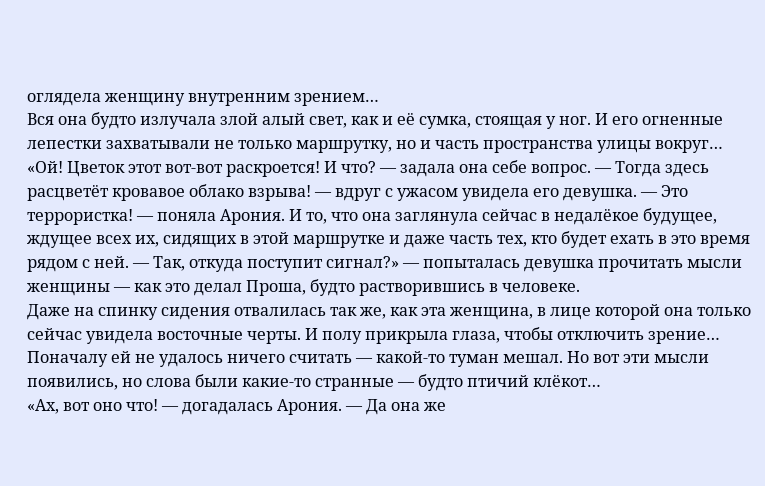оглядела женщину внутренним зрением…
Вся она будто излучала злой алый свет, как и её сумка, стоящая у ног. И его огненные лепестки захватывали не только маршрутку, но и часть пространства улицы вокруг…
«Ой! Цветок этот вот-вот раскроется! И что? — задала она себе вопрос. — Тогда здесь расцветёт кровавое облако взрыва! — вдруг с ужасом увидела его девушка. — Это террористка! — поняла Арония. И то, что она заглянула сейчас в недалёкое будущее, ждущее всех их, сидящих в этой маршрутке и даже часть тех, кто будет ехать в это время рядом с ней. — Так, откуда поступит сигнал?» — попыталась девушка прочитать мысли женщины — как это делал Проша, будто растворившись в человеке.
Даже на спинку сидения отвалилась так же, как эта женщина, в лице которой она только сейчас увидела восточные черты. И полу прикрыла глаза, чтобы отключить зрение…
Поначалу ей не удалось ничего считать — какой-то туман мешал. Но вот эти мысли появились, но слова были какие-то странные — будто птичий клёкот…
«Ах, вот оно что! — догадалась Арония. — Да она же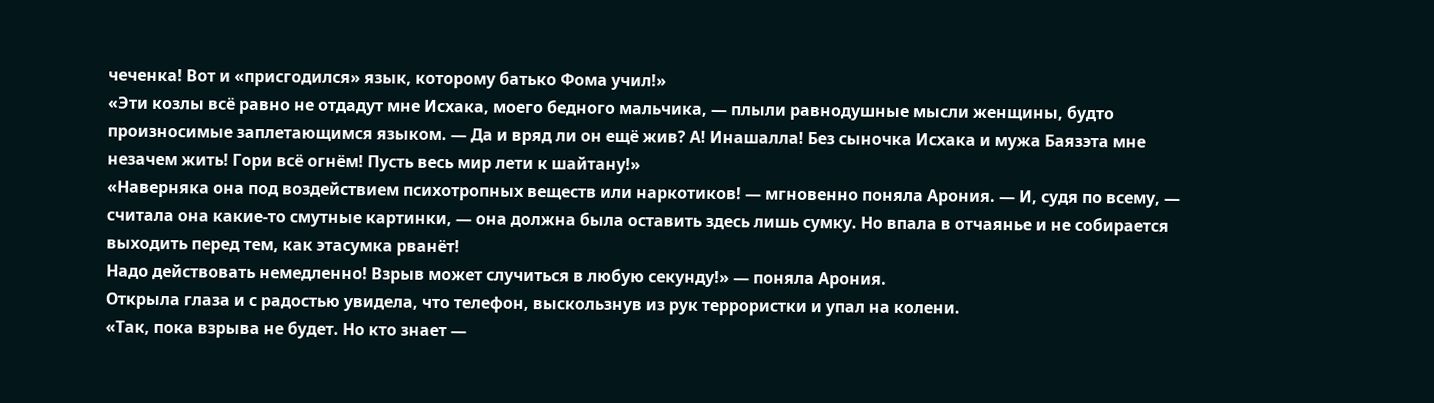чеченка! Вот и «присгодился» язык, которому батько Фома учил!»
«Эти козлы всё равно не отдадут мне Исхака, моего бедного мальчика, — плыли равнодушные мысли женщины, будто произносимые заплетающимся языком. — Да и вряд ли он ещё жив? А! Инашалла! Без сыночка Исхака и мужа Баязэта мне незачем жить! Гори всё огнём! Пусть весь мир лети к шайтану!»
«Наверняка она под воздействием психотропных веществ или наркотиков! — мгновенно поняла Арония. — И, судя по всему, — считала она какие-то смутные картинки, — она должна была оставить здесь лишь сумку. Но впала в отчаянье и не собирается выходить перед тем, как этасумка рванёт!
Надо действовать немедленно! Взрыв может случиться в любую секунду!» — поняла Арония.
Открыла глаза и с радостью увидела, что телефон, выскользнув из рук террористки и упал на колени.
«Так, пока взрыва не будет. Но кто знает —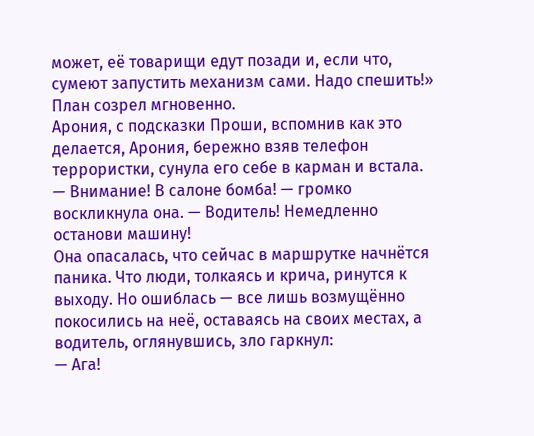может, её товарищи едут позади и, если что, сумеют запустить механизм сами. Надо спешить!»
План созрел мгновенно.
Арония, с подсказки Проши, вспомнив как это делается, Арония, бережно взяв телефон террористки, сунула его себе в карман и встала.
— Внимание! В салоне бомба! — громко воскликнула она. — Водитель! Немедленно останови машину!
Она опасалась, что сейчас в маршрутке начнётся паника. Что люди, толкаясь и крича, ринутся к выходу. Но ошиблась — все лишь возмущённо покосились на неё, оставаясь на своих местах, а водитель, оглянувшись, зло гаркнул:
— Ага!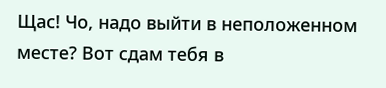Щас! Чо, надо выйти в неположенном месте? Вот сдам тебя в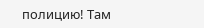полицию! Там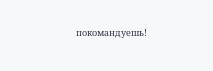покомандуешь!